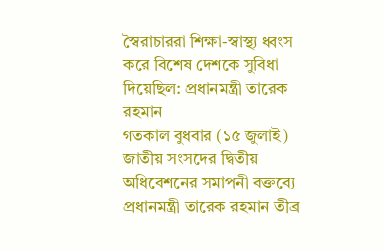স্বৈরাচাররা শিক্ষা-স্বাস্থ্য ধ্বংস করে বিশেষ দেশকে সুবিধা দিয়েছিল: প্রধানমন্ত্রী তারেক রহমান
গতকাল বুধবার (১৫ জুলাই) জাতীয় সংসদের দ্বিতীয় অধিবেশনের সমাপনী বক্তব্যে প্রধানমন্ত্রী তারেক রহমান তীব্র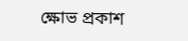ক্ষোভ প্রকাশ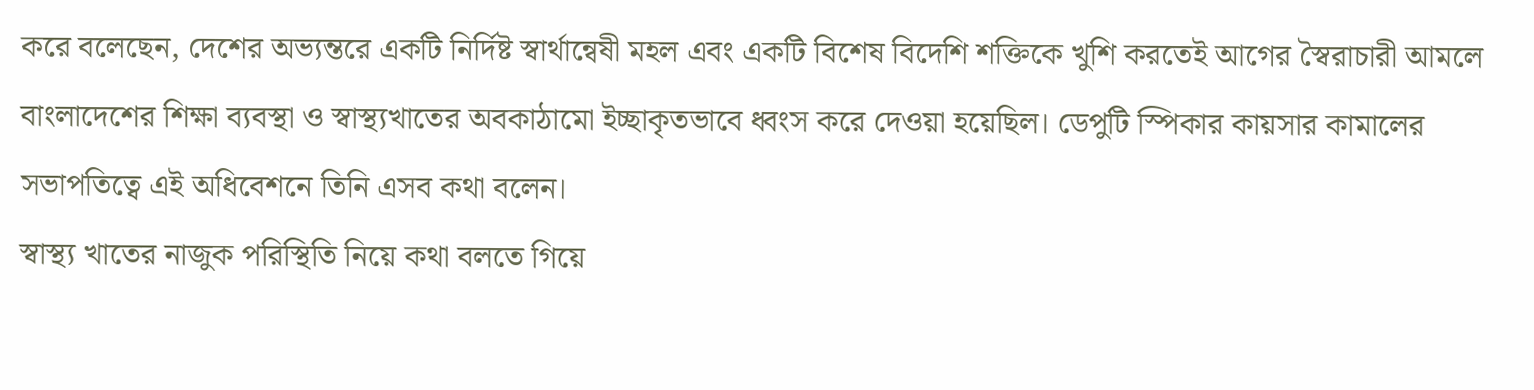করে বলেছেন, দেশের অভ্যন্তরে একটি নির্দিষ্ট স্বার্থান্বেষী মহল এবং একটি বিশেষ বিদেশি শক্তিকে খুশি করতেই আগের স্বৈরাচারী আমলে বাংলাদেশের শিক্ষা ব্যবস্থা ও স্বাস্থ্যখাতের অবকাঠামো ইচ্ছাকৃতভাবে ধ্বংস করে দেওয়া হয়েছিল। ডেপুটি স্পিকার কায়সার কামালের সভাপতিত্বে এই অধিবেশনে তিনি এসব কথা বলেন।
স্বাস্থ্য খাতের নাজুক পরিস্থিতি নিয়ে কথা বলতে গিয়ে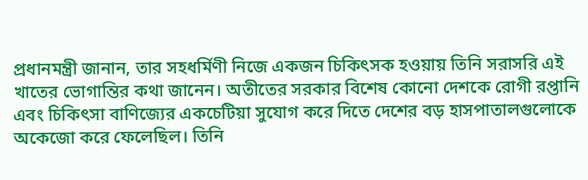প্রধানমন্ত্রী জানান, তার সহধর্মিণী নিজে একজন চিকিৎসক হওয়ায় তিনি সরাসরি এই খাতের ভোগান্তির কথা জানেন। অতীতের সরকার বিশেষ কোনো দেশকে রোগী রপ্তানি এবং চিকিৎসা বাণিজ্যের একচেটিয়া সুযোগ করে দিতে দেশের বড় হাসপাতালগুলোকে অকেজো করে ফেলেছিল। তিনি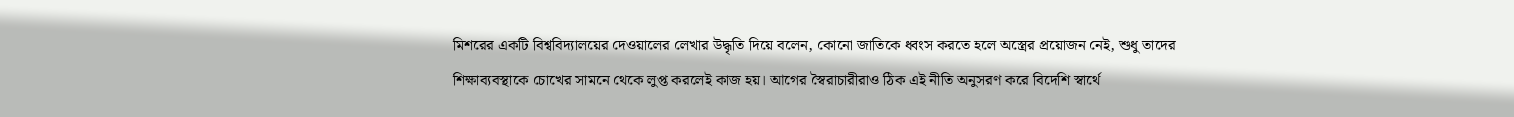মিশরের একটি বিশ্ববিদ্যালয়ের দেওয়ালের লেখার উদ্ধৃতি দিয়ে বলেন, কোনো জাতিকে ধ্বংস করতে হলে অস্ত্রের প্রয়োজন নেই, শুধু তাদের শিক্ষাব্যবস্থাকে চোখের সামনে থেকে লুপ্ত করলেই কাজ হয়। আগের স্বৈরাচারীরাও ঠিক এই নীতি অনুসরণ করে বিদেশি স্বার্থে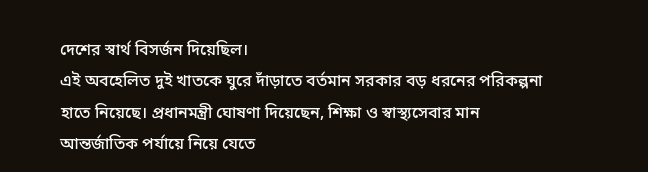দেশের স্বার্থ বিসর্জন দিয়েছিল।
এই অবহেলিত দুই খাতকে ঘুরে দাঁড়াতে বর্তমান সরকার বড় ধরনের পরিকল্পনা হাতে নিয়েছে। প্রধানমন্ত্রী ঘোষণা দিয়েছেন, শিক্ষা ও স্বাস্থ্যসেবার মান আন্তর্জাতিক পর্যায়ে নিয়ে যেতে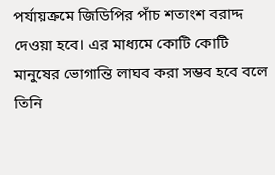পর্যায়ক্রমে জিডিপির পাঁচ শতাংশ বরাদ্দ দেওয়া হবে। এর মাধ্যমে কোটি কোটি মানুষের ভোগান্তি লাঘব করা সম্ভব হবে বলে তিনি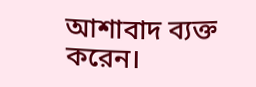আশাবাদ ব্যক্ত করেন।